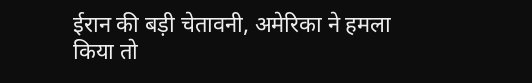ईरान की बड़ी चेतावनी, अमेरिका ने हमला किया तो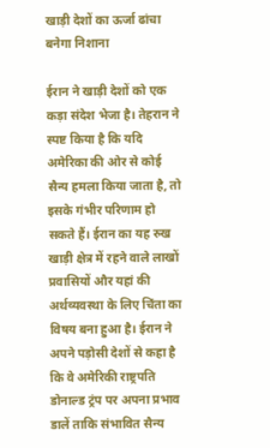खाड़ी देशों का ऊर्जा ढांचा बनेगा निशाना

ईरान ने खाड़ी देशों को एक कड़ा संदेश भेजा है। तेहरान ने स्पष्ट किया है कि यदि अमेरिका की ओर से कोई सैन्य हमला किया जाता है, तो इसके गंभीर परिणाम हो सकते हैं। ईरान का यह रुख खाड़ी क्षेत्र में रहने वाले लाखों प्रवासियों और यहां की अर्थव्यवस्था के लिए चिंता का विषय बना हुआ है। ईरान ने अपने पड़ोसी देशों से कहा है कि वे अमेरिकी राष्ट्रपति डोनाल्ड ट्रंप पर अपना प्रभाव डालें ताकि संभावित सैन्य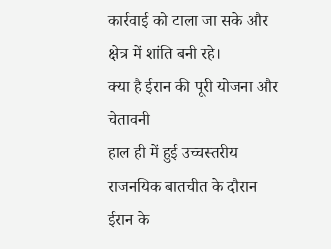कार्रवाई को टाला जा सके और क्षेत्र में शांति बनी रहे।
क्या है ईरान की पूरी योजना और चेतावनी
हाल ही में हुई उच्चस्तरीय राजनयिक बातचीत के दौरान ईरान के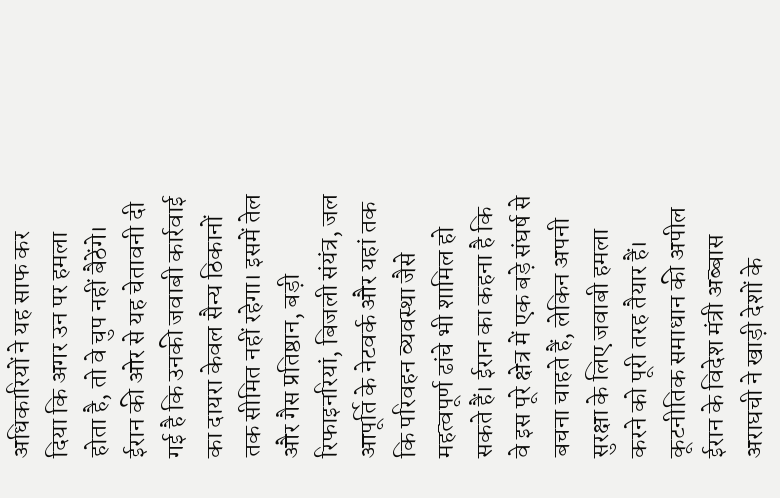अधिकारियों ने यह साफ कर दिया कि अगर उन पर हमला होता है, तो वे चुप नहीं बैठेंगे। ईरान की ओर से यह चेतावनी दी गई है कि उनकी जवाबी कार्रवाई का दायरा केवल सैन्य ठिकानों तक सीमित नहीं रहेगा। इसमें तेल और गैस प्रतिष्ठान, बड़ी रिफाइनरियां, बिजली संयंत्र, जल आपूर्ति के नेटवर्क और यहां तक कि परिवहन व्यवस्था जैसे महत्वपूर्ण ढांचे भी शामिल हो सकते हैं। ईरान का कहना है कि वे इस पूरे क्षेत्र में एक बड़े संघर्ष से बचना चाहते हैं, लेकिन अपनी सुरक्षा के लिए जवाबी हमला करने को पूरी तरह तैयार हैं।
कूटनीतिक समाधान की अपील
ईरान के विदेश मंत्री अब्बास अराघची ने खाड़ी देशों के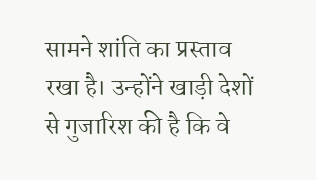सामने शांति का प्रस्ताव रखा है। उन्होंने खाड़ी देशों से गुजारिश की है कि वे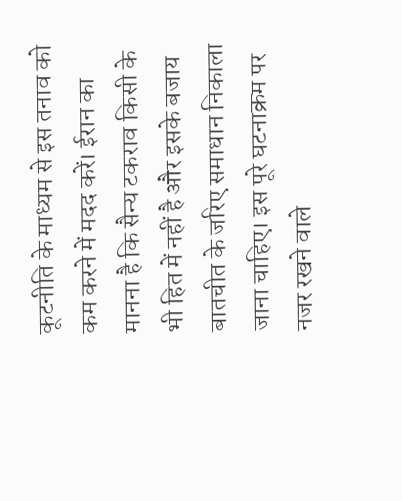कूटनीति के माध्यम से इस तनाव को कम करने में मदद करें। ईरान का मानना है कि सैन्य टकराव किसी के भी हित में नहीं है और इसके बजाय बातचीत के जरिए समाधान निकाला जाना चाहिए। इस पूरे घटनाक्रम पर नजर रखने वाले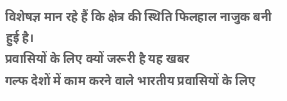विशेषज्ञ मान रहे हैं कि क्षेत्र की स्थिति फिलहाल नाजुक बनी हुई है।
प्रवासियों के लिए क्यों जरूरी है यह खबर
गल्फ देशों में काम करने वाले भारतीय प्रवासियों के लिए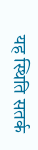यह स्थिति सतर्क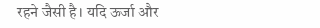रहने जैसी है। यदि ऊर्जा और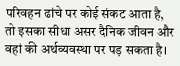परिवहन ढांचे पर कोई संकट आता है, तो इसका सीधा असर दैनिक जीवन और वहां की अर्थव्यवस्था पर पड़ सकता है।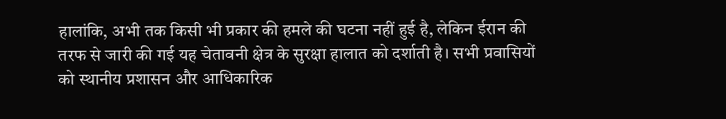हालांकि, अभी तक किसी भी प्रकार की हमले की घटना नहीं हुई है, लेकिन ईरान की तरफ से जारी की गई यह चेतावनी क्षेत्र के सुरक्षा हालात को दर्शाती है। सभी प्रवासियों को स्थानीय प्रशासन और आधिकारिक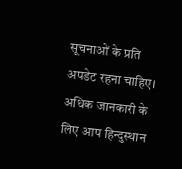सूचनाओं के प्रति अपडेट रहना चाहिए। अधिक जानकारी के लिए आप हिन्दुस्थान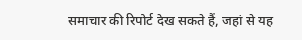समाचार की रिपोर्ट देख सकते हैं, जहां से यह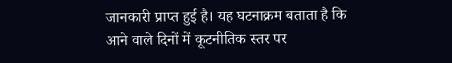जानकारी प्राप्त हुई है। यह घटनाक्रम बताता है कि आने वाले दिनों में कूटनीतिक स्तर पर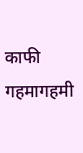काफी गहमागहमी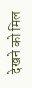देखने को मिल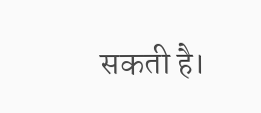सकती है।